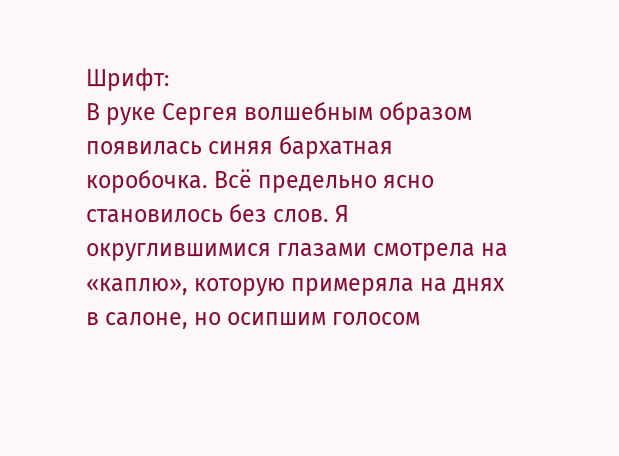Шрифт:
В руке Сергея волшебным образом появилась синяя бархатная коробочка. Всё предельно ясно становилось без слов. Я округлившимися глазами смотрела на «каплю», которую примеряла на днях в салоне, но осипшим голосом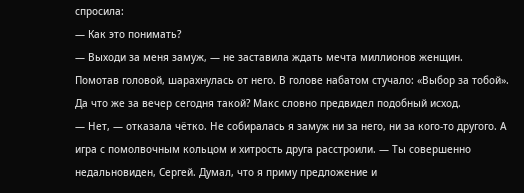спросила:
— Как это понимать?
— Выходи за меня замуж, — не заставила ждать мечта миллионов женщин.
Помотав головой, шарахнулась от него. В голове набатом стучало: «Выбор за тобой».
Да что же за вечер сегодня такой? Макс словно предвидел подобный исход.
— Нет, — отказала чётко. Не собиралась я замуж ни за него, ни за кого-то другого. А игра с помолвочным кольцом и хитрость друга расстроили. — Ты совершенно недальновиден, Сергей. Думал, что я приму предложение и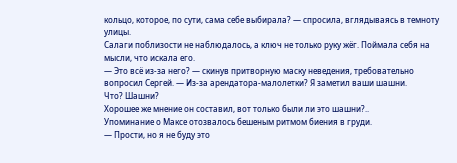кольцо, которое, по сути, сама себе выбирала? — спросила, вглядываясь в темноту улицы.
Салаги поблизости не наблюдалось, а ключ не только руку жёг. Поймала себя на мысли, что искала его.
— Это всё из-за него? — скинув притворную маску неведения, требовательно вопросил Сергей. — Из-за арендатора-малолетки? Я заметил ваши шашни.
Что? Шашни?
Хорошее же мнение он составил, вот только были ли это шашни?..
Упоминание о Максе отозвалось бешеным ритмом биения в груди.
— Прости, но я не буду это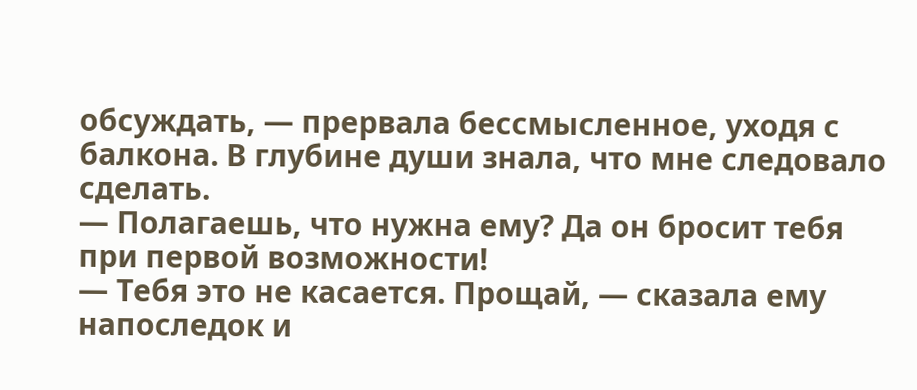обсуждать, — прервала бессмысленное, уходя с балкона. В глубине души знала, что мне следовало сделать.
— Полагаешь, что нужна ему? Да он бросит тебя при первой возможности!
— Тебя это не касается. Прощай, — сказала ему напоследок и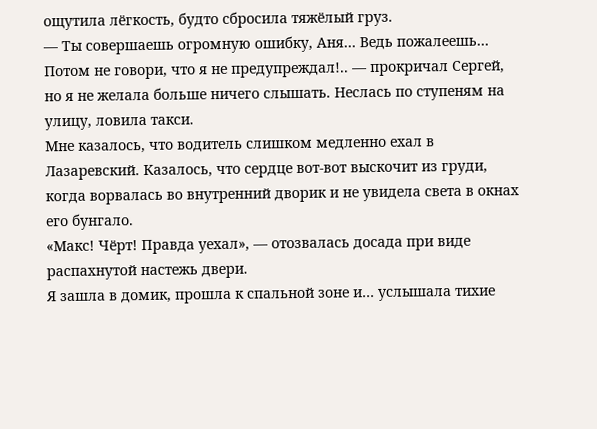ощутила лёгкость, будто сбросила тяжёлый груз.
— Ты совершаешь огромную ошибку, Аня… Ведь пожалеешь… Потом не говори, что я не предупреждал!.. — прокричал Сергей, но я не желала больше ничего слышать. Неслась по ступеням на улицу, ловила такси.
Мне казалось, что водитель слишком медленно ехал в Лазаревский. Казалось, что сердце вот-вот выскочит из груди, когда ворвалась во внутренний дворик и не увидела света в окнах его бунгало.
«Макс! Чёрт! Правда уехал», — отозвалась досада при виде распахнутой настежь двери.
Я зашла в домик, прошла к спальной зоне и… услышала тихие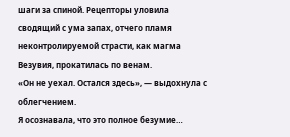шаги за спиной. Рецепторы уловила сводящий с ума запах, отчего пламя неконтролируемой страсти, как магма Везувия, прокатилась по венам.
«Он не уехал. Остался здесь», — выдохнула с облегчением.
Я осознавала, что это полное безумие…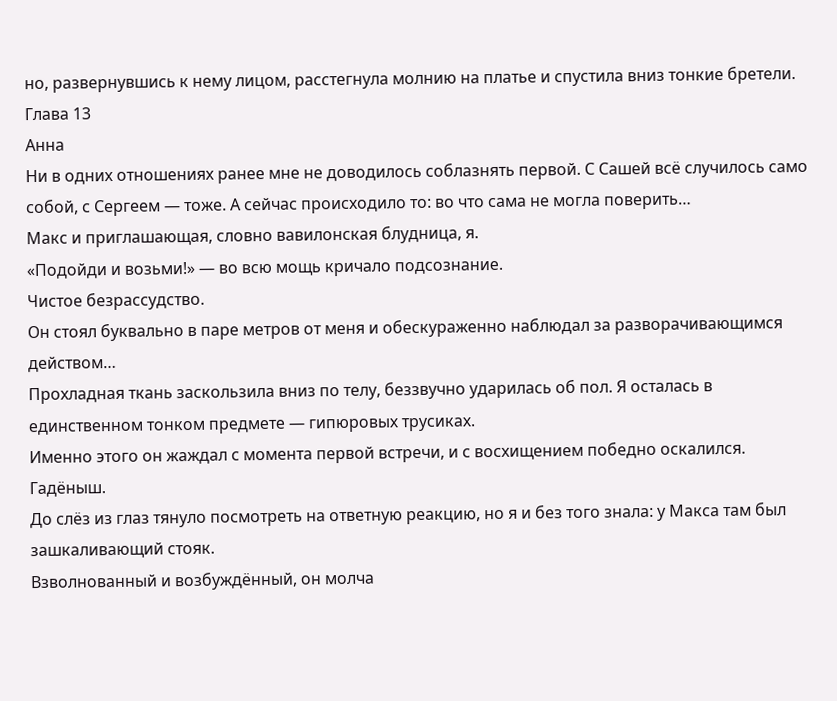но, развернувшись к нему лицом, расстегнула молнию на платье и спустила вниз тонкие бретели.
Глава 13
Анна
Ни в одних отношениях ранее мне не доводилось соблазнять первой. С Сашей всё случилось само собой, с Сергеем — тоже. А сейчас происходило то: во что сама не могла поверить…
Макс и приглашающая, словно вавилонская блудница, я.
«Подойди и возьми!» — во всю мощь кричало подсознание.
Чистое безрассудство.
Он стоял буквально в паре метров от меня и обескураженно наблюдал за разворачивающимся действом…
Прохладная ткань заскользила вниз по телу, беззвучно ударилась об пол. Я осталась в единственном тонком предмете — гипюровых трусиках.
Именно этого он жаждал с момента первой встречи, и с восхищением победно оскалился.
Гадёныш.
До слёз из глаз тянуло посмотреть на ответную реакцию, но я и без того знала: у Макса там был зашкаливающий стояк.
Взволнованный и возбуждённый, он молча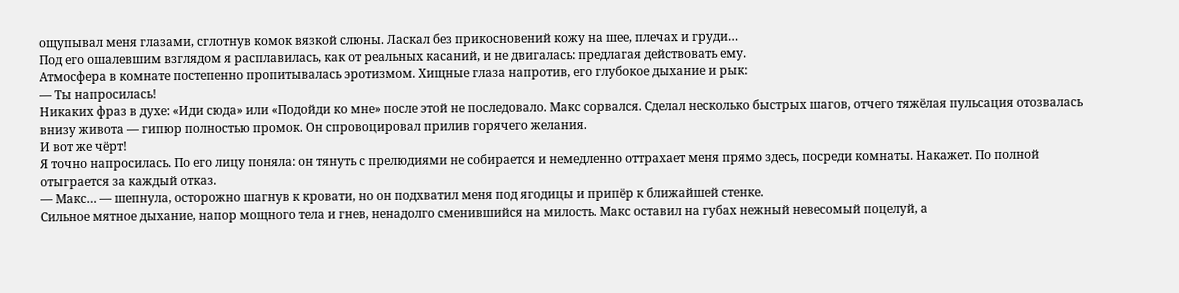ощупывал меня глазами, сглотнув комок вязкой слюны. Ласкал без прикосновений кожу на шее, плечах и груди…
Под его ошалевшим взглядом я расплавилась, как от реальных касаний, и не двигалась: предлагая действовать ему.
Атмосфера в комнате постепенно пропитывалась эротизмом. Хищные глаза напротив, его глубокое дыхание и рык:
— Ты напросилась!
Никаких фраз в духе: «Иди сюда» или «Подойди ко мне» после этой не последовало. Макс сорвался. Сделал несколько быстрых шагов, отчего тяжёлая пульсация отозвалась внизу живота — гипюр полностью промок. Он спровоцировал прилив горячего желания.
И вот же чёрт!
Я точно напросилась. По его лицу поняла: он тянуть с прелюдиями не собирается и немедленно оттрахает меня прямо здесь, посреди комнаты. Накажет. По полной отыграется за каждый отказ.
— Макс… — шепнула, осторожно шагнув к кровати, но он подхватил меня под ягодицы и припёр к ближайшей стенке.
Сильное мятное дыхание, напор мощного тела и гнев, ненадолго сменившийся на милость. Макс оставил на губах нежный невесомый поцелуй, а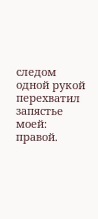следом одной рукой перехватил запястье моей: правой.